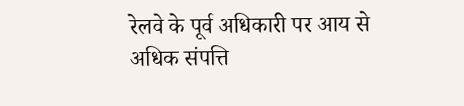रेलवे के पूर्व अधिकारी पर आय से अधिक संपत्ति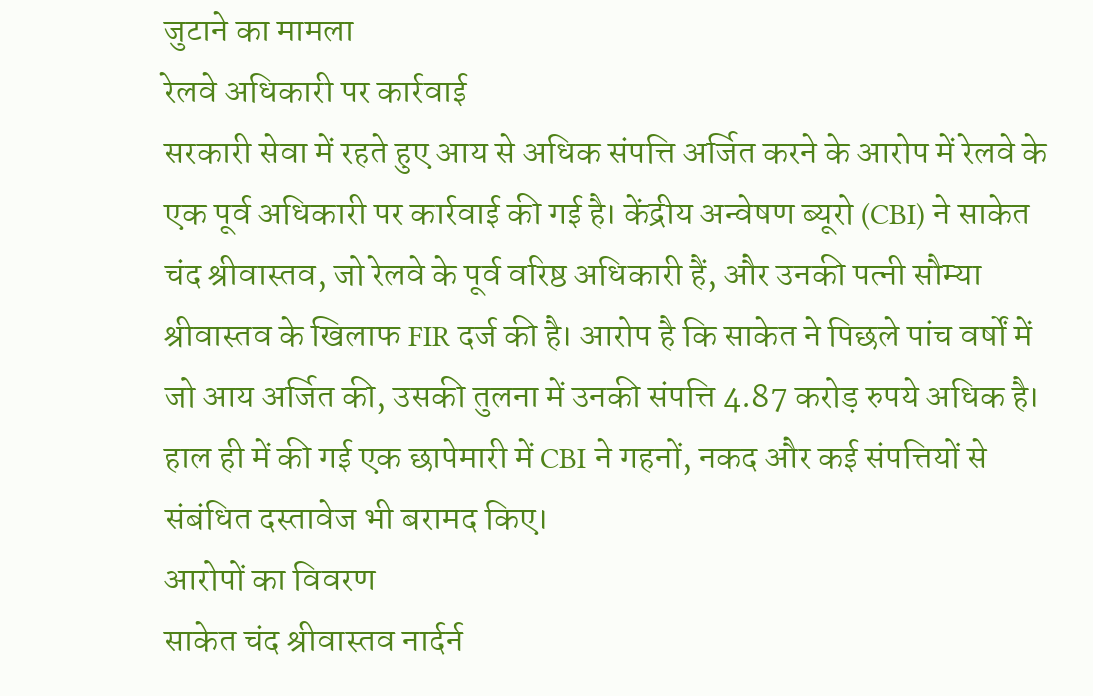जुटाने का मामला
रेलवे अधिकारी पर कार्रवाई
सरकारी सेवा में रहते हुए आय से अधिक संपत्ति अर्जित करने के आरोप में रेलवे के एक पूर्व अधिकारी पर कार्रवाई की गई है। केंद्रीय अन्वेषण ब्यूरो (CBI) ने साकेत चंद श्रीवास्तव, जो रेलवे के पूर्व वरिष्ठ अधिकारी हैं, और उनकी पत्नी सौम्या श्रीवास्तव के खिलाफ FIR दर्ज की है। आरोप है कि साकेत ने पिछले पांच वर्षों में जो आय अर्जित की, उसकी तुलना में उनकी संपत्ति 4.87 करोड़ रुपये अधिक है। हाल ही में की गई एक छापेमारी में CBI ने गहनों, नकद और कई संपत्तियों से संबंधित दस्तावेज भी बरामद किए।
आरोपों का विवरण
साकेत चंद श्रीवास्तव नार्दर्न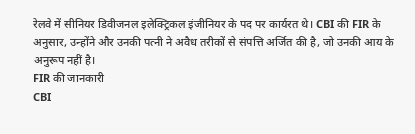रेलवे में सीनियर डिवीजनल इलेक्ट्रिकल इंजीनियर के पद पर कार्यरत थे। CBI की FIR के अनुसार, उन्होंने और उनकी पत्नी ने अवैध तरीकों से संपत्ति अर्जित की है, जो उनकी आय के अनुरूप नहीं है।
FIR की जानकारी
CBI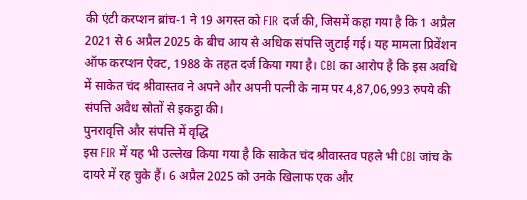की एंटी करप्शन ब्रांच-1 ने 19 अगस्त को FIR दर्ज की, जिसमें कहा गया है कि 1 अप्रैल 2021 से 6 अप्रैल 2025 के बीच आय से अधिक संपत्ति जुटाई गई। यह मामला प्रिवेंशन ऑफ करप्शन ऐक्ट, 1988 के तहत दर्ज किया गया है। CBI का आरोप है कि इस अवधि में साकेत चंद श्रीवास्तव ने अपने और अपनी पत्नी के नाम पर 4,87,06,993 रुपये की संपत्ति अवैध स्रोतों से इकट्ठा की।
पुनरावृत्ति और संपत्ति में वृद्धि
इस FIR में यह भी उल्लेख किया गया है कि साकेत चंद श्रीवास्तव पहले भी CBI जांच के दायरे में रह चुके हैं। 6 अप्रैल 2025 को उनके खिलाफ एक और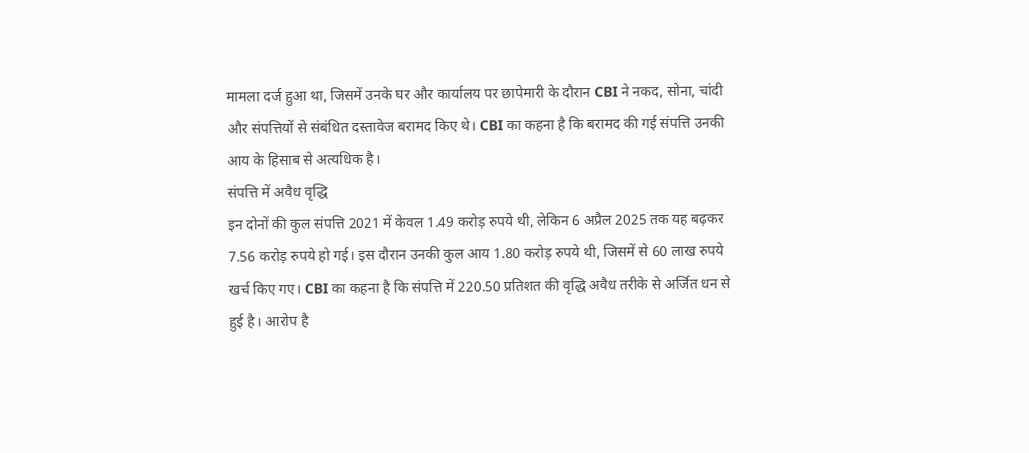मामला दर्ज हुआ था, जिसमें उनके घर और कार्यालय पर छापेमारी के दौरान CBI ने नकद, सोना, चांदी और संपत्तियों से संबंधित दस्तावेज बरामद किए थे। CBI का कहना है कि बरामद की गई संपत्ति उनकी आय के हिसाब से अत्यधिक है।
संपत्ति में अवैध वृद्धि
इन दोनों की कुल संपत्ति 2021 में केवल 1.49 करोड़ रुपये थी, लेकिन 6 अप्रैल 2025 तक यह बढ़कर 7.56 करोड़ रुपये हो गई। इस दौरान उनकी कुल आय 1.80 करोड़ रुपये थी, जिसमें से 60 लाख रुपये खर्च किए गए। CBI का कहना है कि संपत्ति में 220.50 प्रतिशत की वृद्धि अवैध तरीके से अर्जित धन से हुई है। आरोप है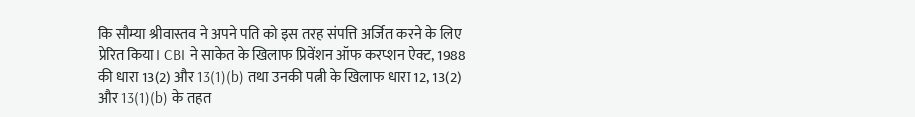कि सौम्या श्रीवास्तव ने अपने पति को इस तरह संपत्ति अर्जित करने के लिए प्रेरित किया। CBI ने साकेत के खिलाफ प्रिवेंशन ऑफ करप्शन ऐक्ट, 1988 की धारा 13(2) और 13(1)(b) तथा उनकी पत्नी के खिलाफ धारा 12, 13(2) और 13(1)(b) के तहत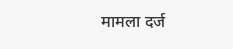मामला दर्ज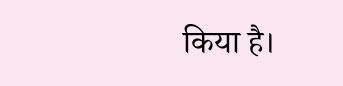किया है।